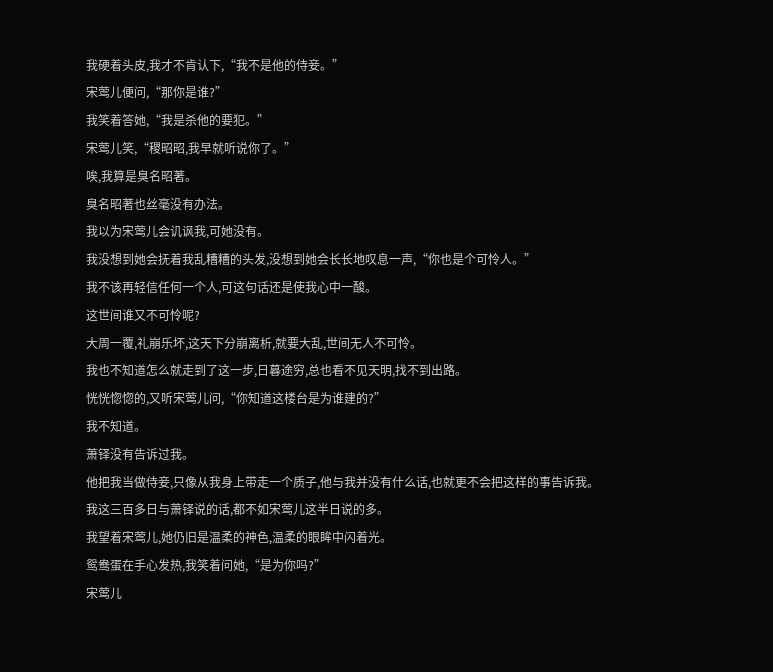我硬着头皮,我才不肯认下,“我不是他的侍妾。”
宋莺儿便问,“那你是谁?”
我笑着答她,“我是杀他的要犯。”
宋莺儿笑,“稷昭昭,我早就听说你了。”
唉,我算是臭名昭著。
臭名昭著也丝毫没有办法。
我以为宋莺儿会讥讽我,可她没有。
我没想到她会抚着我乱糟糟的头发,没想到她会长长地叹息一声,“你也是个可怜人。”
我不该再轻信任何一个人,可这句话还是使我心中一酸。
这世间谁又不可怜呢?
大周一覆,礼崩乐坏,这天下分崩离析,就要大乱,世间无人不可怜。
我也不知道怎么就走到了这一步,日暮途穷,总也看不见天明,找不到出路。
恍恍惚惚的,又听宋莺儿问,“你知道这楼台是为谁建的?”
我不知道。
萧铎没有告诉过我。
他把我当做侍妾,只像从我身上带走一个质子,他与我并没有什么话,也就更不会把这样的事告诉我。
我这三百多日与萧铎说的话,都不如宋莺儿这半日说的多。
我望着宋莺儿,她仍旧是温柔的神色,温柔的眼眸中闪着光。
鸳鸯蛋在手心发热,我笑着问她,“是为你吗?”
宋莺儿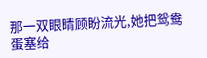那一双眼睛顾盼流光,她把鸳鸯蛋塞给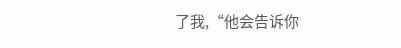了我,“他会告诉你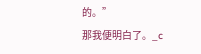的。”
那我便明白了。_c